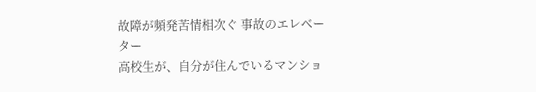故障が頻発苦情相次ぐ 事故のエレベーター
高校生が、自分が住んでいるマンショ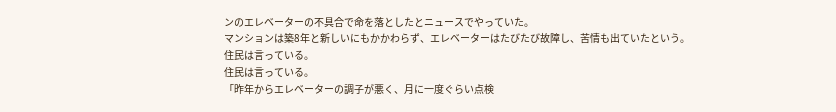ンのエレベーターの不具合で命を落としたとニュースでやっていた。
マンションは築8年と新しいにもかかわらず、エレベーターはたびたび故障し、苦情も出ていたという。
住民は言っている。
住民は言っている。
「昨年からエレベーターの調子が悪く、月に一度ぐらい点検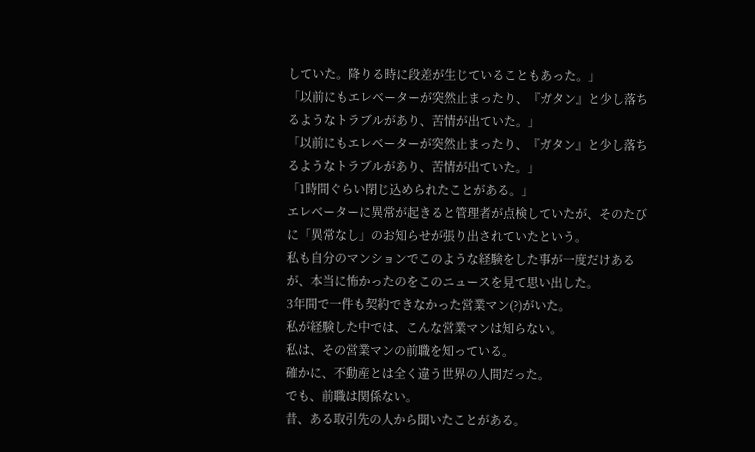していた。降りる時に段差が生じていることもあった。」
「以前にもエレベーターが突然止まったり、『ガタン』と少し落ちるようなトラブルがあり、苦情が出ていた。」
「以前にもエレベーターが突然止まったり、『ガタン』と少し落ちるようなトラブルがあり、苦情が出ていた。」
「1時間ぐらい閉じ込められたことがある。」
エレベーターに異常が起きると管理者が点検していたが、そのたびに「異常なし」のお知らせが張り出されていたという。
私も自分のマンションでこのような経験をした事が一度だけあるが、本当に怖かったのをこのニュースを見て思い出した。
3年間で一件も契約できなかった営業マン(?)がいた。
私が経験した中では、こんな営業マンは知らない。
私は、その営業マンの前職を知っている。
確かに、不動産とは全く違う世界の人間だった。
でも、前職は関係ない。
昔、ある取引先の人から聞いたことがある。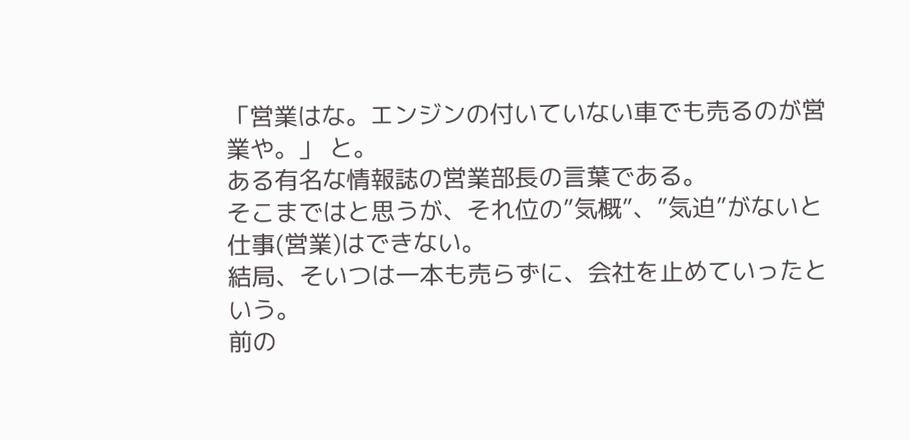「営業はな。エンジンの付いていない車でも売るのが営業や。」 と。
ある有名な情報誌の営業部長の言葉である。
そこまではと思うが、それ位の”気概”、”気迫”がないと仕事(営業)はできない。
結局、そいつは一本も売らずに、会社を止めていったという。
前の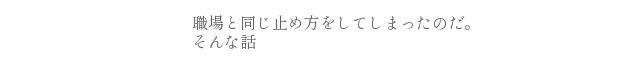職場と同じ止め方をしてしまったのだ。
そんな話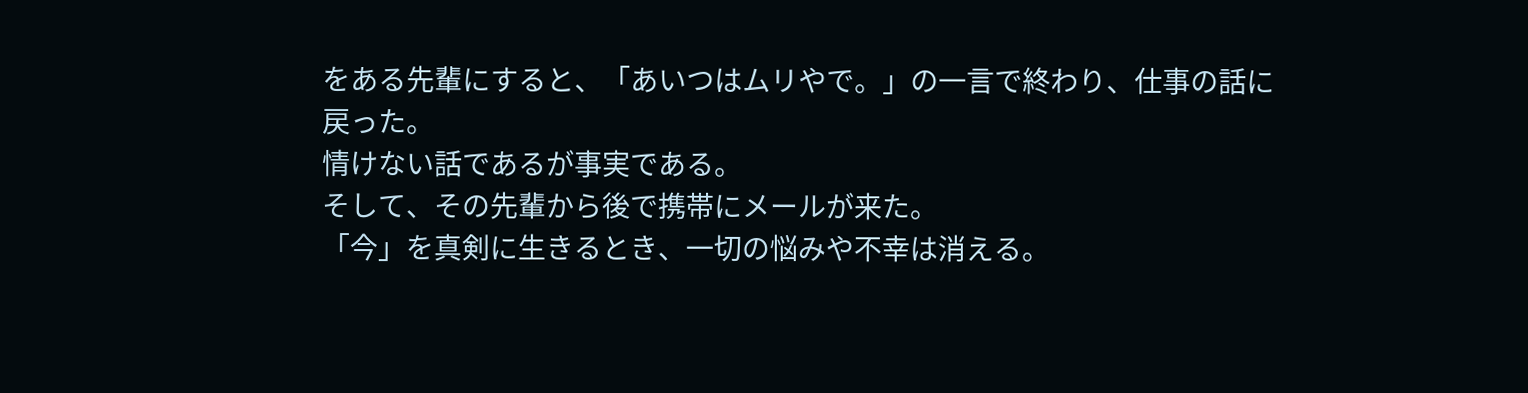をある先輩にすると、「あいつはムリやで。」の一言で終わり、仕事の話に戻った。
情けない話であるが事実である。
そして、その先輩から後で携帯にメールが来た。
「今」を真剣に生きるとき、一切の悩みや不幸は消える。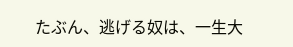たぶん、逃げる奴は、一生大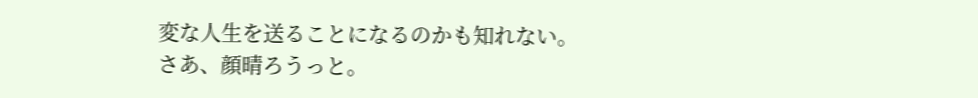変な人生を送ることになるのかも知れない。
さあ、顔晴ろうっと。